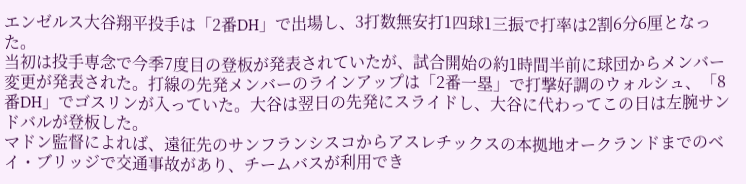エンゼルス大谷翔平投手は「2番DH」で出場し、3打数無安打1四球1三振で打率は2割6分6厘となった。
当初は投手専念で今季7度目の登板が発表されていたが、試合開始の約1時間半前に球団からメンバー変更が発表された。打線の先発メンバーのラインアップは「2番一塁」で打撃好調のウォルシュ、「8番DH」でゴスリンが入っていた。大谷は翌日の先発にスライドし、大谷に代わってこの日は左腕サンドバルが登板した。
マドン監督によれば、遠征先のサンフランシスコからアスレチックスの本拠地オークランドまでのベイ・ブリッジで交通事故があり、チームバスが利用でき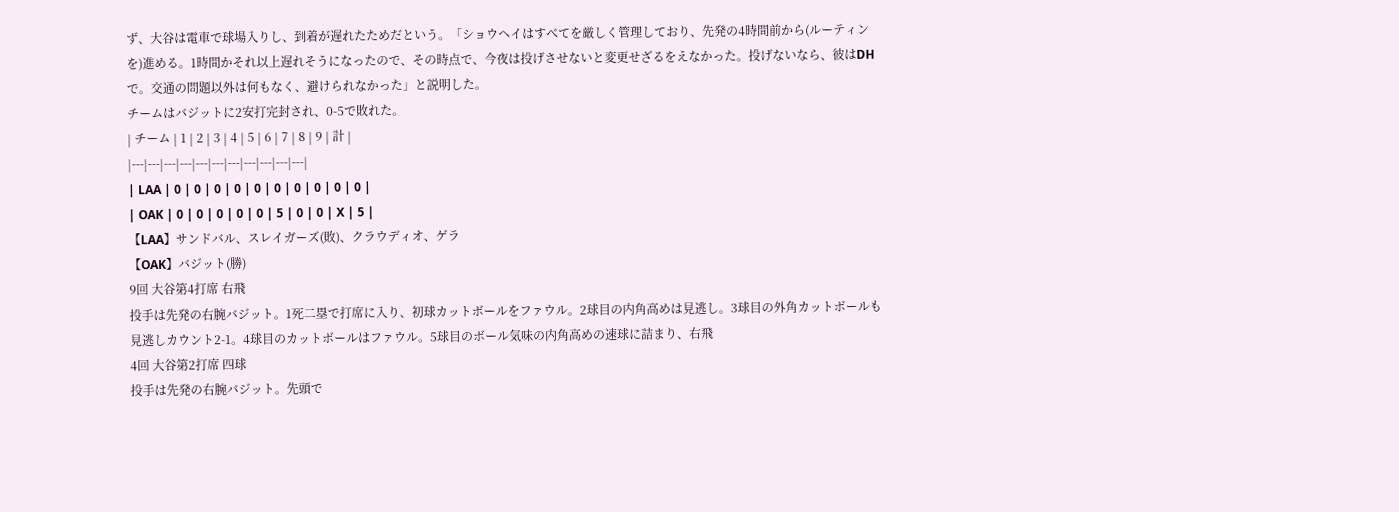ず、大谷は電車で球場入りし、到着が遅れたためだという。「ショウヘイはすべてを厳しく管理しており、先発の4時間前から(ルーティンを)進める。1時間かそれ以上遅れそうになったので、その時点で、今夜は投げさせないと変更せざるをえなかった。投げないなら、彼はDHで。交通の問題以外は何もなく、避けられなかった」と説明した。
チームはバジットに2安打完封され、0-5で敗れた。
| チーム | 1 | 2 | 3 | 4 | 5 | 6 | 7 | 8 | 9 | 計 |
|---|---|---|---|---|---|---|---|---|---|---|
| LAA | 0 | 0 | 0 | 0 | 0 | 0 | 0 | 0 | 0 | 0 |
| OAK | 0 | 0 | 0 | 0 | 0 | 5 | 0 | 0 | X | 5 |
【LAA】サンドバル、スレイガーズ(敗)、クラウディオ、ゲラ
【OAK】バジット(勝)
9回 大谷第4打席 右飛
投手は先発の右腕バジット。1死二塁で打席に入り、初球カットボールをファウル。2球目の内角高めは見逃し。3球目の外角カットボールも見逃しカウント2-1。4球目のカットボールはファウル。5球目のボール気味の内角高めの速球に詰まり、右飛
4回 大谷第2打席 四球
投手は先発の右腕バジット。先頭で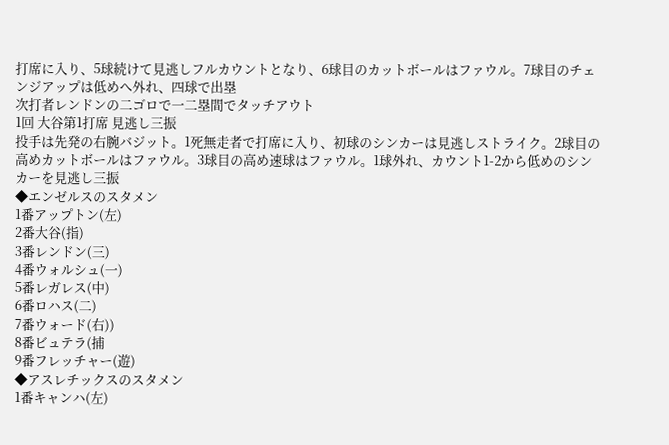打席に入り、5球続けて見逃しフルカウントとなり、6球目のカットボールはファウル。7球目のチェンジアップは低めへ外れ、四球で出塁
次打者レンドンの二ゴロで一二塁間でタッチアウト
1回 大谷第1打席 見逃し三振
投手は先発の右腕バジット。1死無走者で打席に入り、初球のシンカーは見逃しストライク。2球目の高めカットボールはファウル。3球目の高め速球はファウル。1球外れ、カウント1-2から低めのシンカーを見逃し三振
◆エンゼルスのスタメン
1番アップトン(左)
2番大谷(指)
3番レンドン(三)
4番ウォルシュ(一)
5番レガレス(中)
6番ロハス(二)
7番ウォード(右))
8番ビュテラ(捕
9番フレッチャー(遊)
◆アスレチックスのスタメン
1番キャンハ(左)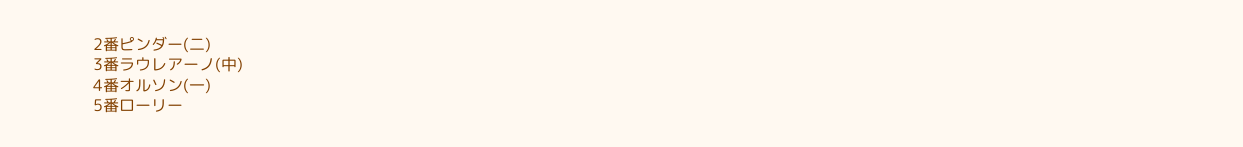2番ピンダー(二)
3番ラウレアーノ(中)
4番オルソン(一)
5番ローリー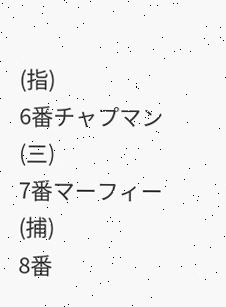(指)
6番チャプマン(三)
7番マーフィー(捕)
8番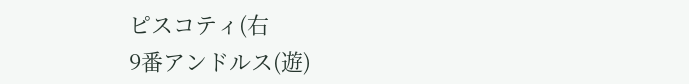ピスコティ(右
9番アンドルス(遊)